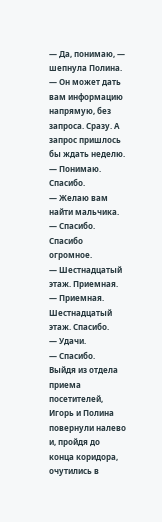— Да, понимаю, — шепнула Полина.
— Он может дать вам информацию напрямую, без запроса. Сразу. А запрос пришлось бы ждать неделю.
— Понимаю. Спасибо.
— Желаю вам найти мальчика.
— Спасибо. Спасибо огромное.
— Шестнадцатый этаж. Приемная.
— Приемная. Шестнадцатый этаж. Спасибо.
— Удачи.
— Спасибо.
Выйдя из отдела приема посетителей, Игорь и Полина повернули налево и, пройдя до конца коридора, очутились в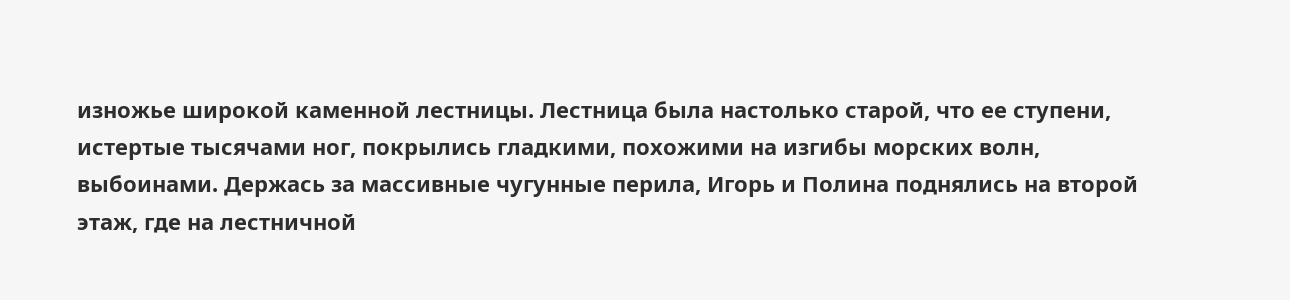изножье широкой каменной лестницы. Лестница была настолько старой, что ее ступени, истертые тысячами ног, покрылись гладкими, похожими на изгибы морских волн, выбоинами. Держась за массивные чугунные перила, Игорь и Полина поднялись на второй этаж, где на лестничной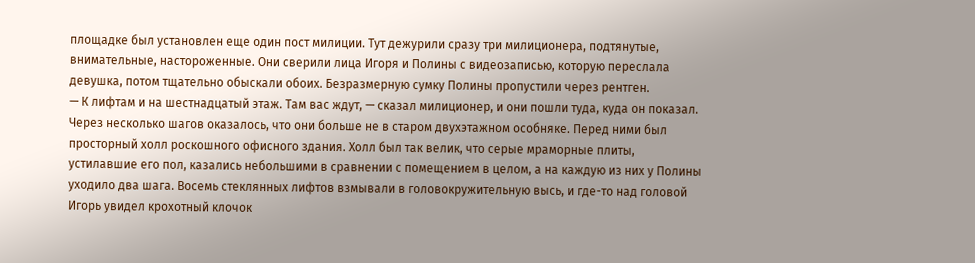площадке был установлен еще один пост милиции. Тут дежурили сразу три милиционера, подтянутые, внимательные, настороженные. Они сверили лица Игоря и Полины с видеозаписью, которую переслала девушка, потом тщательно обыскали обоих. Безразмерную сумку Полины пропустили через рентген.
— К лифтам и на шестнадцатый этаж. Там вас ждут, — сказал милиционер, и они пошли туда, куда он показал. Через несколько шагов оказалось, что они больше не в старом двухэтажном особняке. Перед ними был просторный холл роскошного офисного здания. Холл был так велик, что серые мраморные плиты, устилавшие его пол, казались небольшими в сравнении с помещением в целом, а на каждую из них у Полины уходило два шага. Восемь стеклянных лифтов взмывали в головокружительную высь, и где-то над головой Игорь увидел крохотный клочок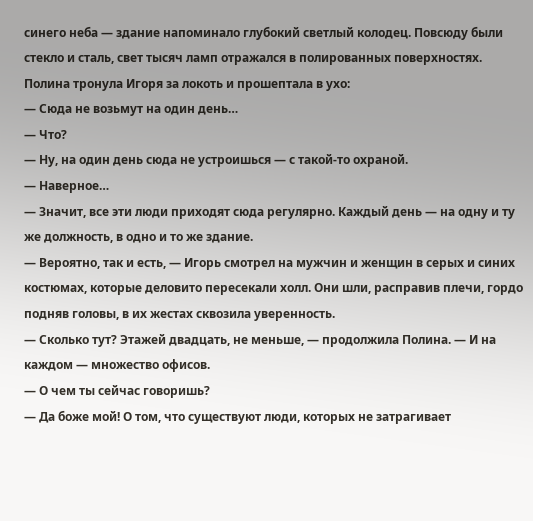синего неба — здание напоминало глубокий светлый колодец. Повсюду были стекло и сталь, свет тысяч ламп отражался в полированных поверхностях. Полина тронула Игоря за локоть и прошептала в ухо:
— Сюда не возьмут на один день…
— Что?
— Ну, на один день сюда не устроишься — с такой-то охраной.
— Наверное…
— Значит, все эти люди приходят сюда регулярно. Каждый день — на одну и ту же должность, в одно и то же здание.
— Вероятно, так и есть, — Игорь смотрел на мужчин и женщин в серых и синих костюмах, которые деловито пересекали холл. Они шли, расправив плечи, гордо подняв головы, в их жестах сквозила уверенность.
— Сколько тут? Этажей двадцать, не меньше, — продолжила Полина. — И на каждом — множество офисов.
— О чем ты сейчас говоришь?
— Да боже мой! О том, что существуют люди, которых не затрагивает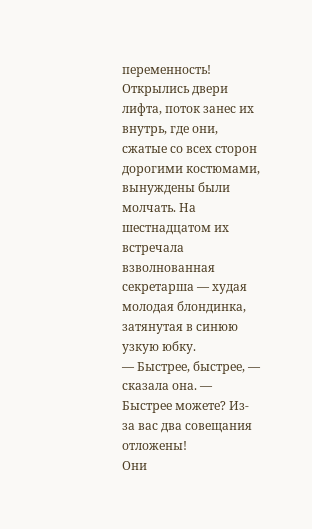переменность!
Открылись двери лифта, поток занес их внутрь, где они, сжатые со всех сторон дорогими костюмами, вынуждены были молчать. На шестнадцатом их встречала взволнованная секретарша — худая молодая блондинка, затянутая в синюю узкую юбку.
— Быстрее, быстрее, — сказала она. — Быстрее можете? Из-за вас два совещания отложены!
Они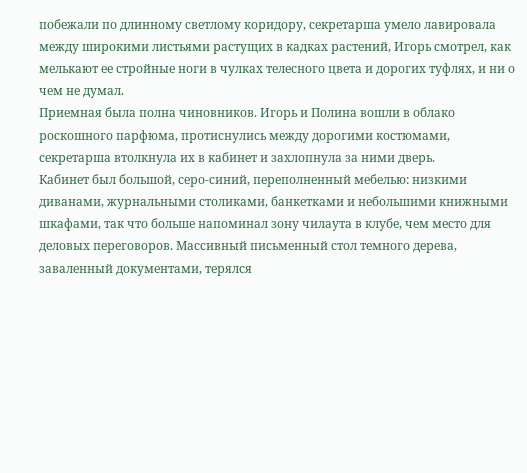побежали по длинному светлому коридору, секретарша умело лавировала между широкими листьями растущих в кадках растений, Игорь смотрел, как мелькают ее стройные ноги в чулках телесного цвета и дорогих туфлях, и ни о чем не думал.
Приемная была полна чиновников. Игорь и Полина вошли в облако роскошного парфюма, протиснулись между дорогими костюмами, секретарша втолкнула их в кабинет и захлопнула за ними дверь.
Кабинет был большой, серо-синий, переполненный мебелью: низкими диванами, журнальными столиками, банкетками и небольшими книжными шкафами, так что больше напоминал зону чилаута в клубе, чем место для деловых переговоров. Массивный письменный стол темного дерева, заваленный документами, терялся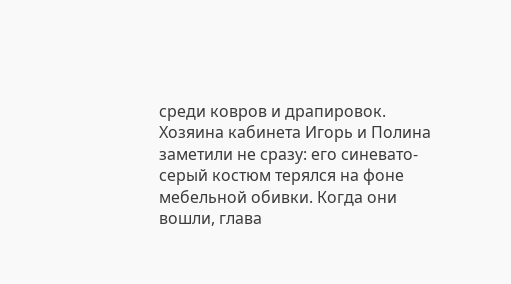среди ковров и драпировок.
Хозяина кабинета Игорь и Полина заметили не сразу: его синевато-серый костюм терялся на фоне мебельной обивки. Когда они вошли, глава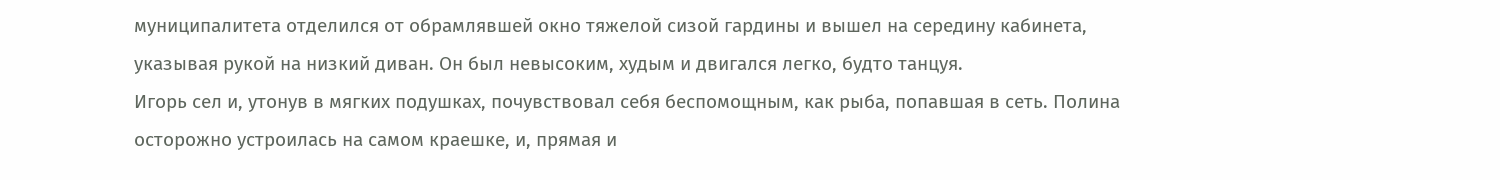муниципалитета отделился от обрамлявшей окно тяжелой сизой гардины и вышел на середину кабинета, указывая рукой на низкий диван. Он был невысоким, худым и двигался легко, будто танцуя.
Игорь сел и, утонув в мягких подушках, почувствовал себя беспомощным, как рыба, попавшая в сеть. Полина осторожно устроилась на самом краешке, и, прямая и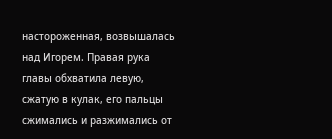настороженная, возвышалась над Игорем. Правая рука главы обхватила левую, сжатую в кулак, его пальцы сжимались и разжимались от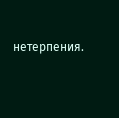нетерпения.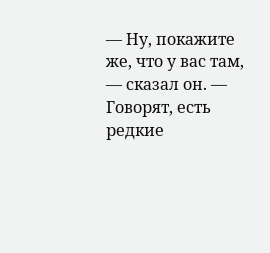— Ну, покажите же, что у вас там, — сказал он. — Говорят, есть редкие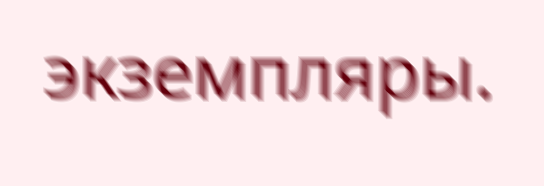экземпляры.